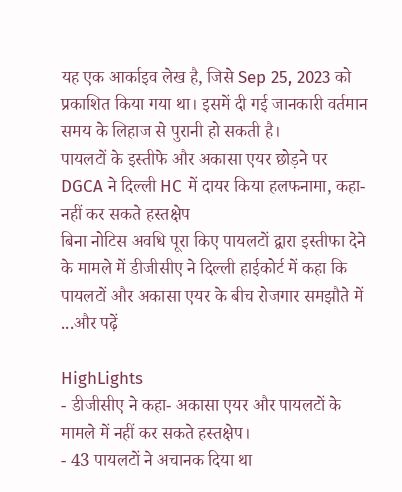यह एक आर्काइव लेख है, जिसे Sep 25, 2023 को प्रकाशित किया गया था। इसमें दी गई जानकारी वर्तमान समय के लिहाज से पुरानी हो सकती है।
पायलटों के इस्तीफे और अकासा एयर छोड़ने पर DGCA ने दिल्ली HC में दायर किया हलफनामा, कहा- नहीं कर सकते हस्तक्षेप
बिना नोटिस अवधि पूरा किए पायलटों द्वारा इस्तीफा देने के मामले में डीजीसीए ने दिल्ली हाईकोर्ट में कहा कि पायलटों और अकासा एयर के बीच रोजगार समझौते में ...और पढ़ें

HighLights
- डीजीसीए ने कहा- अकासा एयर और पायलटों के मामले में नहीं कर सकते हस्तक्षेप।
- 43 पायलटों ने अचानक दिया था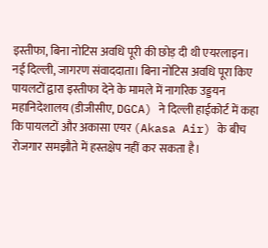इस्तीफा, बिना नोटिस अवधि पूरी की छोड़ दी थी एयरलाइन।
नई दिल्ली, जागरण संवाददाता। बिना नोटिस अवधि पूरा किए पायलटों द्वारा इस्तीफा देने के मामले में नागरिक उड्डयन महानिदेशालय (डीजीसीए, DGCA) ने दिल्ली हाईकोर्ट में कहा कि पायलटों और अकासा एयर (Akasa Air) के बीच रोजगार समझौते में हस्तक्षेप नहीं कर सकता है।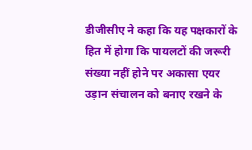डीजीसीए ने कहा कि यह पक्षकारों के हित में होगा कि पायलटों की जरूरी संख्या नहीं होने पर अकासा एयर उड़ान संचालन को बनाए रखने के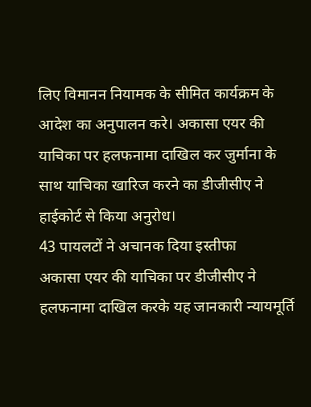लिए विमानन नियामक के सीमित कार्यक्रम के आदेश का अनुपालन करे। अकासा एयर की याचिका पर हलफनामा दाखिल कर जुर्माना के साथ याचिका खारिज करने का डीजीसीए ने हाईकोर्ट से किया अनुरोध।
43 पायलटों ने अचानक दिया इस्तीफा
अकासा एयर की याचिका पर डीजीसीए ने हलफनामा दाखिल करके यह जानकारी न्यायमूर्ति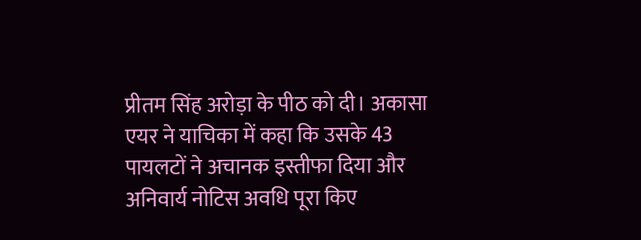प्रीतम सिंह अरोड़ा के पीठ को दी। अकासा एयर ने याचिका में कहा कि उसके 43 पायलटों ने अचानक इस्तीफा दिया और अनिवार्य नोटिस अवधि पूरा किए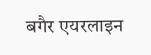बगैर एयरलाइन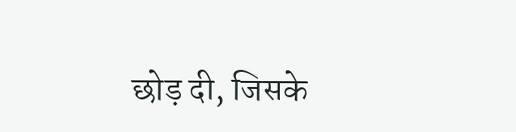छोड़ दी, जिसके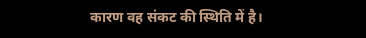कारण वह संकट की स्थिति में है।